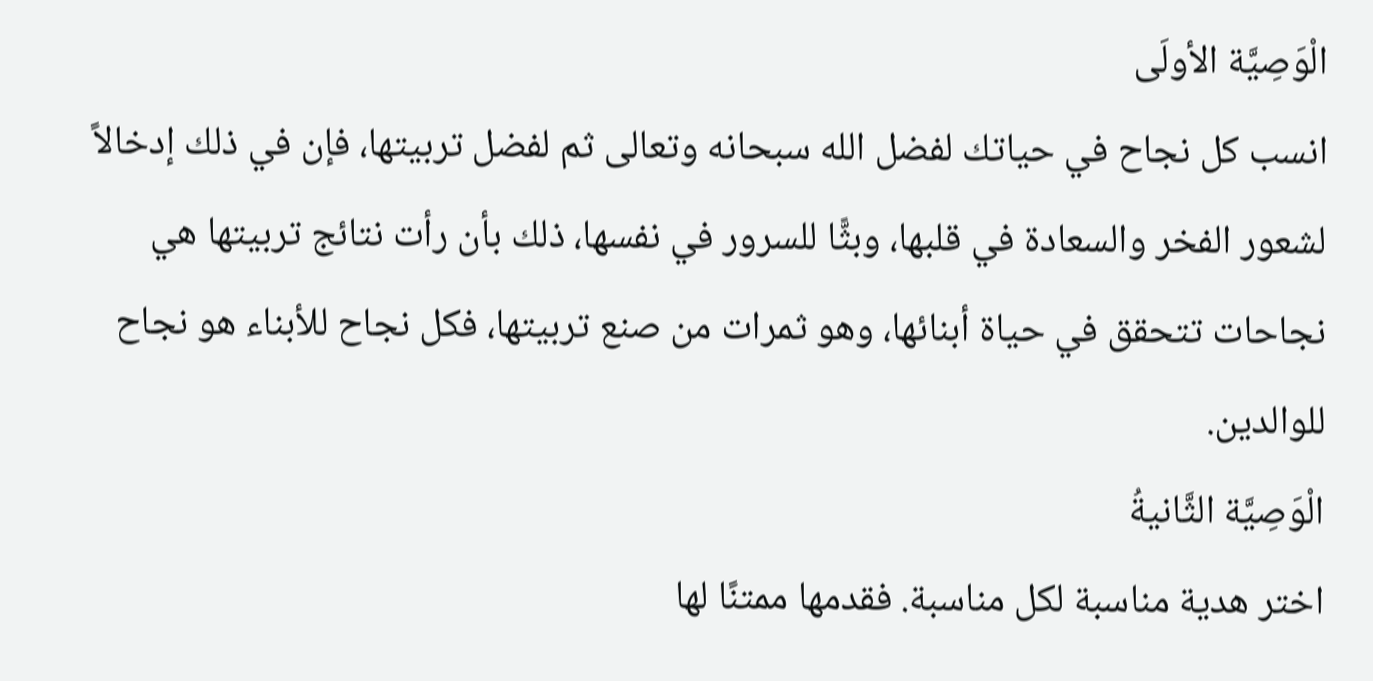الْوَصِيَّة الأولَى
انسب كل نجاح في حياتك لفضل الله سبحانه وتعالى ثم لفضل تربيتها، فإن في ذلك إدخالاً لشعور الفخر والسعادة في قلبها، وبثًّا للسرور في نفسها، ذلك بأن رأت نتائج تربيتها هي نجاحات تتحقق في حياة أبنائها، وهو ثمرات من صنع تربيتها، فكل نجاح للأبناء هو نجاح للوالدين.
الْوَصِيَّة الثَّانيةُ
اختر هدية مناسبة لكل مناسبة. فقدمها ممتنًا لها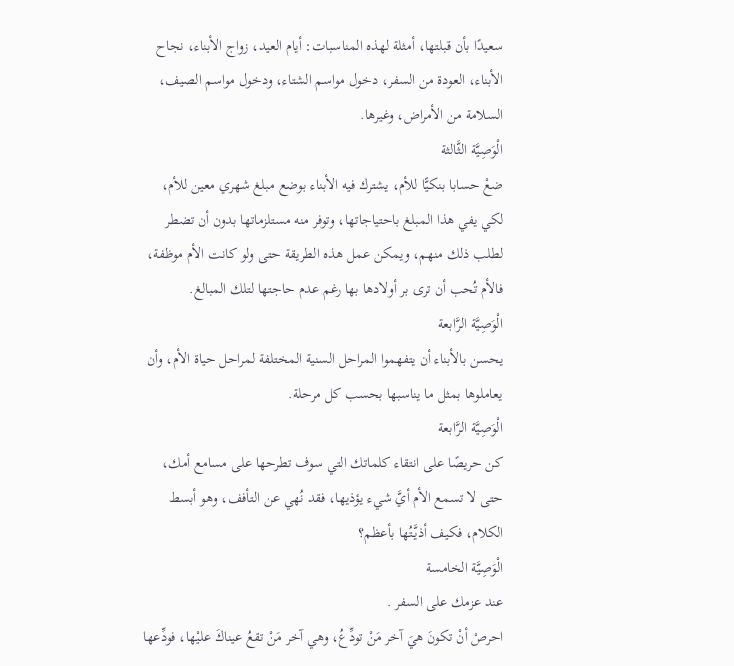سعيدًا بأن قبلتها، أمثلة لهذه المناسبات: أيام العيد، زواج الأبناء، نجاح الأبناء، العودة من السفر، دخول مواسم الشتاء، ودخول مواسم الصيف، السلامة من الأمراض، وغيرها.
الْوَصِيَّة الثَّالثة
ضعْ حسابا بنكيًّا للأم، يشترك فيه الأبناء بوضع مبلغ شهري معين للأم، لكي يفي هذا المبلغ باحتياجاتها، وتوفر منه مستلزماتها بدون أن تضطر لطلب ذلك منهم، ويمكن عمل هذه الطريقة حتى ولو كانت الأم موظفة، فالأم تُحب أن ترى بر أولادها بها رغم عدم حاجتها لتلك المبالغ.
الْوَصِيَّة الرَّابعة
يحسن بالأبناء أن يتفهموا المراحل السنية المختلفة لمراحل حياة الأم، وأن يعاملوها بمثل ما يناسبها بحسب كل مرحلة.
الْوَصِيَّة الرَّابعة
كن حريصًا على انتقاء كلماتك التي سوف تطرحها على مسامع أمك، حتى لا تسمع الأم أيَّ شيء يؤذيها، فقد نُهي عن التأفف، وهو أبسط الكلام، فكيف أذيَّتُها بأعظم؟
الْوَصِيَّة الخامسة
عند عزمك على السفر .
احرصْ أنْ تكونَ هيَ آخر مَنْ تودِّعُ، وهي آخر مَنْ تقعُ عيناكَ عليْها، فودِّعها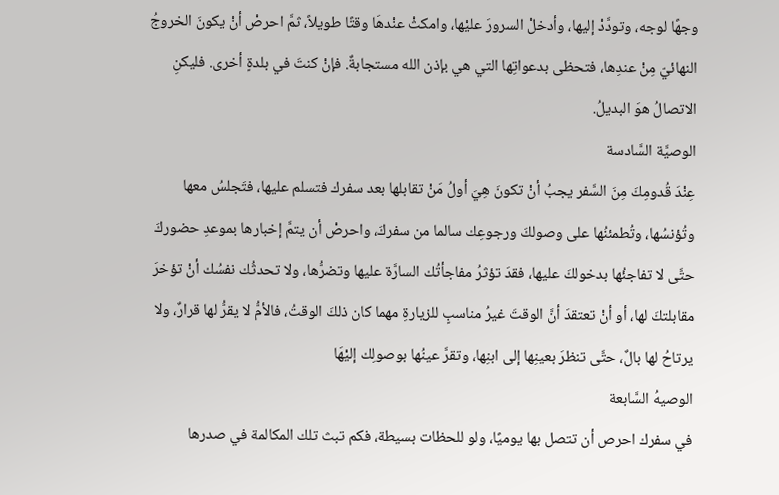وجهًا لوجه، وتودَّدْ إليها، وأدخلْ السرورَ عليْها، وامكثْ عنْدهَا وقتًا طويلاً، ثمَّ احرصْ أنْ يكونَ الخروجُ
النهائيّ مِنْ عندِها، فتحظى بدعواتِها التي هي بإذن الله مستجابةٌ. فإنْ كنتَ في بلدةٍ أخرى. فليكنِ الاتصالُ هوَ البديلُ.
الوصيَّة السَّادسة
عِنْدَ قُدومِكَ مِنَ السَّفر يجبُ أنْ تكونَ هِيَ أولُ مَنْ تقابلها بعد سفرك فتسلم عليها، فتَجلسُ معها وتُؤنسُها، وتُطمئنُها على وصولكَ ورجوعِك سالما من سفركَ، واحرصْ أن يتمَّ إخبارها بموعدِ حضوركَ حتَّى لا تفاجئُها بدخولكَ عليها، فقدَ تؤثرُ مفاجأتُك السارَّة عليها وتضرُّها، ولا تحدثُك نفسُك أنْ تؤخرَ مقابلتكَ لها، أو أنْ تعتقدَ أنَّ الوقتَ غيرُ مناسبٍ للزيارةِ مهما كان ذلكَ الوقتُ، فالأمُّ لا يقرُّ لها قرارٌ، ولا يرتاحُ لها بالٌ، حتَّى تنظرَ بعينِها إلى ابنِها، وتقرَّ عينُها بوصولِك إليْهَا
الوصيهُ السَّابعة
في سفرك احرص أن تتصل بها يوميًا، ولو للحظات بسيطة، فكم تبث تلك المكالمة في صدرها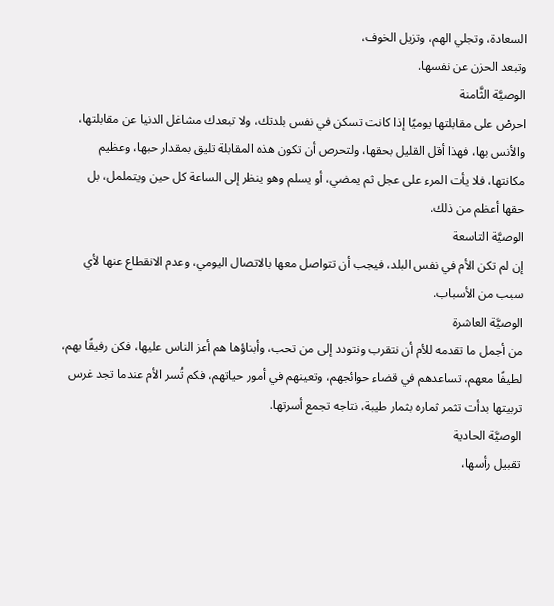السعادة، وتجلي الهم، وتزيل الخوف،
وتبعد الحزن عن نفسها.
الوصيَّة الثَّامنة
احرصْ على مقابلتها يوميًا إذا كانت تسكن في نفس بلدتك، ولا تبعدك مشاغل الدنيا عن مقابلتها، والأنس بها، فهذا أقل القليل بحقها، ولتحرص أن تكون هذه المقابلة تليق بمقدار حبها، وعظيم مكانتها، فلا يأت المرء على عجل ثم يمضي، أو يسلم وهو ينظر إلى الساعة كل حين ويتململ، بل حقها أعظم من ذلك.
الوصيَّة التاسعة
إن لم تكن الأم في نفس البلد، فيجب أن تتواصل معها بالاتصال اليومي، وعدم الانقطاع عنها لأي سبب من الأسباب.
الوصيَّة العاشرة
من أجمل ما تقدمه للأم أن نتقرب ونتودد إلى من تحب، وأبناؤها هم أعز الناس عليها، فكن رفيقًا بهم، لطيفًا معهم، تساعدهم في قضاء حوائجهم، وتعينهم في أمور حياتهم، فكم تُسر الأم عندما تجد غرس تربيتها بدأت تثمر ثماره بثمار طيبة، نتاجه تجمع أسرتها.
الوصيَّة الحادية
تقبيل رأسها،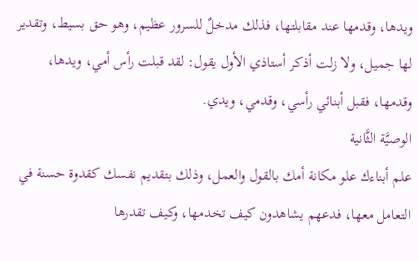ويدها، وقدمها عند مقابلتها، فذلك مدخلٌ للسرور عظيم، وهو حق بسيط، وتقدير لها جميل، ولا زلت أذكر أستاذي الأول يقول: لقد قبلت رأس أمي، ويدها، وقدمها، فقبل أبنائي رأسي، وقدمي، ويدي.
الوصيَّة الثَّانية
علم أبناءك علو مكانة أمك بالقول والعمل، وذلك بتقديم نفسك كقدوة حسنة في التعامل معها، فدعهم يشاهدون كيف تخدمها، وكيف تقدرها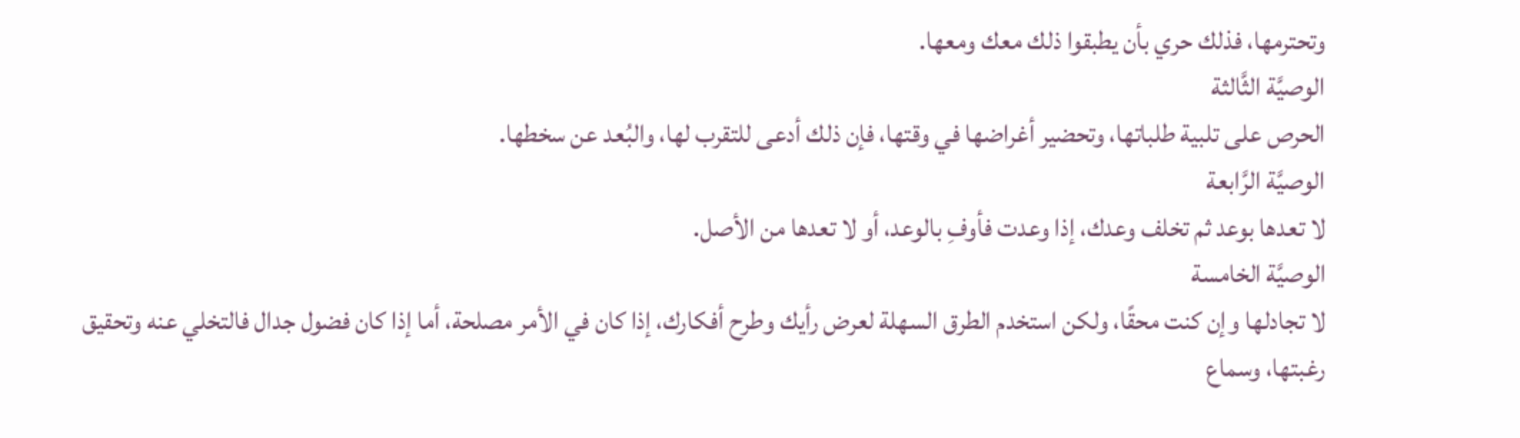وتحترمها، فذلك حري بأن يطبقوا ذلك معك ومعها.
الوصيَّة الثَّالثة
الحرص على تلبية طلباتها، وتحضير أغراضها في وقتها، فإن ذلك أدعى للتقرب لها، والبُعد عن سخطها.
الوصيَّة الرَّابعة
لا تعدها بوعد ثم تخلف وعدك، إذا وعدت فأوفِ بالوعد، أو لا تعدها من الأصل.
الوصيَّة الخامسة
لا تجادلها وإن كنت محقًا، ولكن استخدم الطرق السهلة لعرض رأيك وطرح أفكارك، إذا كان في الأمر مصلحة، أما إذا كان فضول جدال فالتخلي عنه وتحقيق رغبتها، وسماع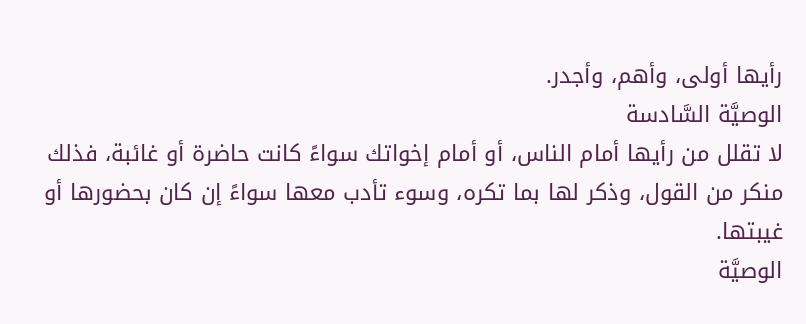رأيها أولى، وأهم، وأجدر.
الوصيَّة السَّادسة
لا تقلل من رأيها أمام الناس، أو أمام إخواتك سواءً كانت حاضرة أو غائبة، فذلك منكر من القول، وذكر لها بما تكره، وسوء تأدب معها سواءً إن كان بحضورها أو غيبتها.
الوصيَّة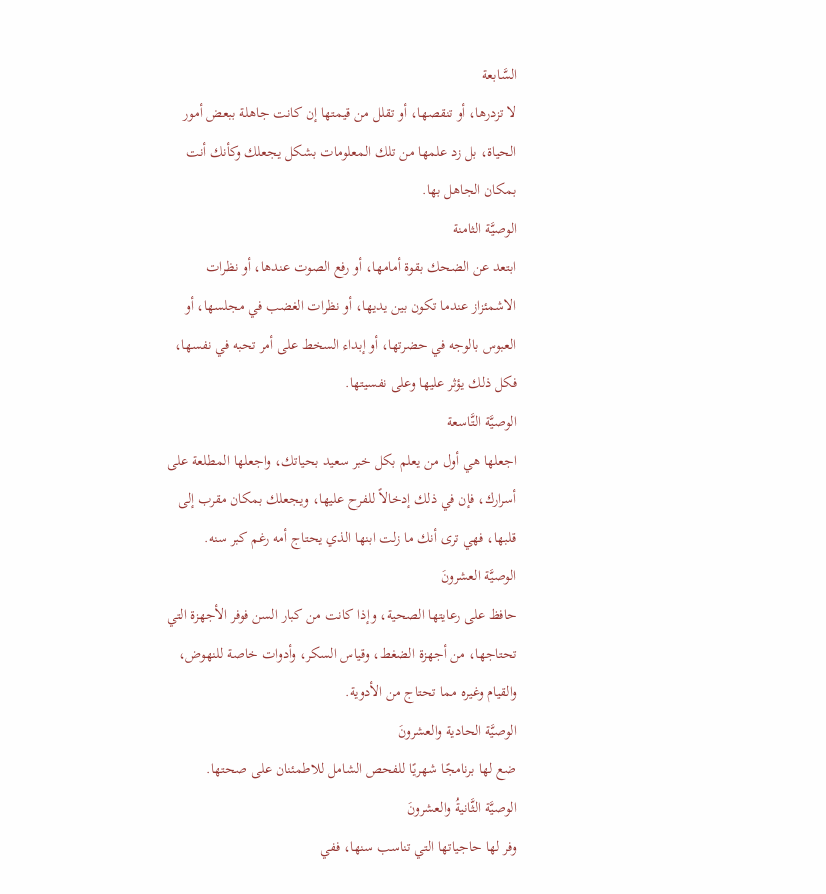السَّابعة
لا تزدرها، أو تنقصها، أو تقلل من قيمتها إن كانت جاهلة ببعض أمور الحياة، بل زد علمها من تلك المعلومات بشكل يجعلك وكأنك أنت بمكان الجاهل بها.
الوصيَّة الثامنة
ابتعد عن الضحك بقوة أمامها، أو رفع الصوت عندها، أو نظرات الاشمئزاز عندما تكون بين يديها، أو نظرات الغضب في مجلسها، أو العبوس بالوجه في حضرتها، أو إبداء السخط على أمر تحبه في نفسها، فكل ذلك يؤثر عليها وعلى نفسيتها.
الوصيَّة التَّاسعة
اجعلها هي أول من يعلم بكل خبر سعيد بحياتك، واجعلها المطلعة على أسرارك، فإن في ذلك إدخالاً للفرح عليها، ويجعلك بمكان مقرب إلى قلبها، فهي ترى أنك ما زلت ابنها الذي يحتاج أمه رغم كبر سنه.
الوصيَّة العشرونَ
حافظ على رعايتها الصحية، وإذا كانت من كبار السن فوفر الأجهزة التي تحتاجها، من أجهزة الضغط، وقياس السكر، وأدوات خاصة للنهوض، والقيام وغيره مما تحتاج من الأدوية.
الوصيَّة الحادية والعشرونَ
ضع لها برنامجًا شهريًا للفحص الشامل للاطمئنان على صحتها.
الوصيَّة الثَّانيةُ والعشرونَ
وفر لها حاجياتها التي تناسب سنها، ففي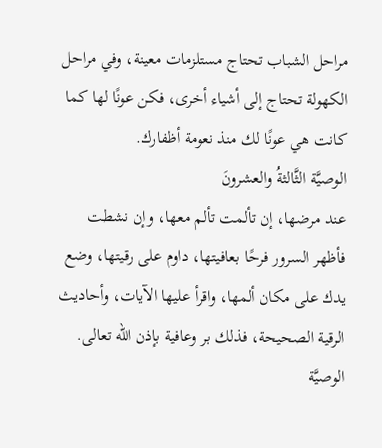مراحل الشباب تحتاج مستلزمات معينة، وفي مراحل الكهولة تحتاج إلى أشياء أخرى، فكن عونًا لها كما كانت هي عونًا لك منذ نعومة أظفارك.
الوصيَّة الثَّالثةُ والعشرونَ
عند مرضها، إن تألمت تألم معها، وإن نشطت فأظهر السرور فرحًا بعافيتها، داوم على رقيتها، وضع يدك على مكان ألمها، واقرأ عليها الآيات، وأحاديث الرقية الصحيحة، فذلك بر وعافية بإذن الله تعالى.
الوصيَّة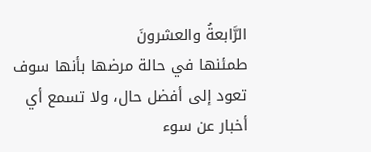الرَّابعةُ والعشرونَ
طمئنها في حالة مرضها بأنها سوف تعود إلى أفضل حال، ولا تسمع أي أخبار عن سوء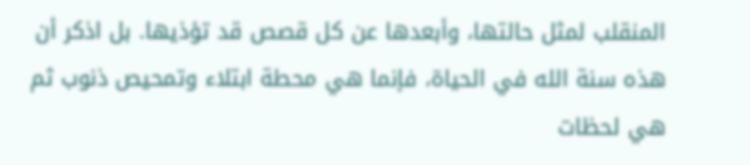المنقلب لمثل حالتها، وأبعدها عن كل قصص قد تؤذيها. بل اذكر أن هذه سنة الله في الحياة، فإنما هي محطة ابتلاء وتمحيص ذنوب ثم هي لحظات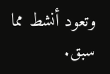وتعود أنشط مما سبق.